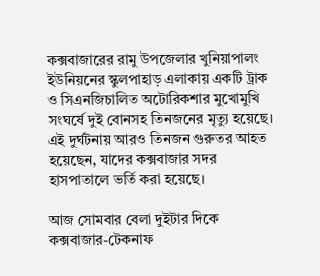কক্সবাজারের রামু উপজেলার খুনিয়াপালং ইউনিয়নের স্কুলপাহাড় এলাকায় একটি ট্রাক ও সিএনজিচালিত অটোরিকশার মুখোমুখি সংঘর্ষে দুই বোনসহ তিনজনের মৃত্যু হয়েছে। এই দুর্ঘটনায় আরও তিনজন গুরুতর আহত হয়েছেন, যাদের কক্সবাজার সদর হাসপাতালে ভর্তি করা হয়েছে।

আজ সোমবার বেলা দুইটার দিকে কক্সবাজার-টেকনাফ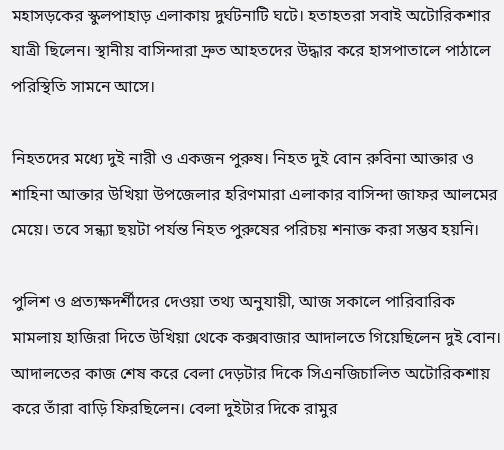মহাসড়কের স্কুলপাহাড় এলাকায় দুর্ঘটনাটি ঘটে। হতাহতরা সবাই অটোরিকশার যাত্রী ছিলেন। স্থানীয় বাসিন্দারা দ্রুত আহতদের উদ্ধার করে হাসপাতালে পাঠালে পরিস্থিতি সামনে আসে।

নিহতদের মধ্যে দুই নারী ও একজন পুরুষ। নিহত দুই বোন রুবিনা আক্তার ও শাহিনা আক্তার উখিয়া উপজেলার হরিণমারা এলাকার বাসিন্দা জাফর আলমের মেয়ে। তবে সন্ধ্যা ছয়টা পর্যন্ত নিহত পুরুষের পরিচয় শনাক্ত করা সম্ভব হয়নি।

পুলিশ ও প্রত্যক্ষদর্শীদের দেওয়া তথ্য অনুযায়ী, আজ সকালে পারিবারিক মামলায় হাজিরা দিতে উখিয়া থেকে কক্সবাজার আদালতে গিয়েছিলেন দুই বোন। আদালতের কাজ শেষ করে বেলা দেড়টার দিকে সিএনজিচালিত অটোরিকশায় করে তাঁরা বাড়ি ফিরছিলেন। বেলা দুইটার দিকে রামুর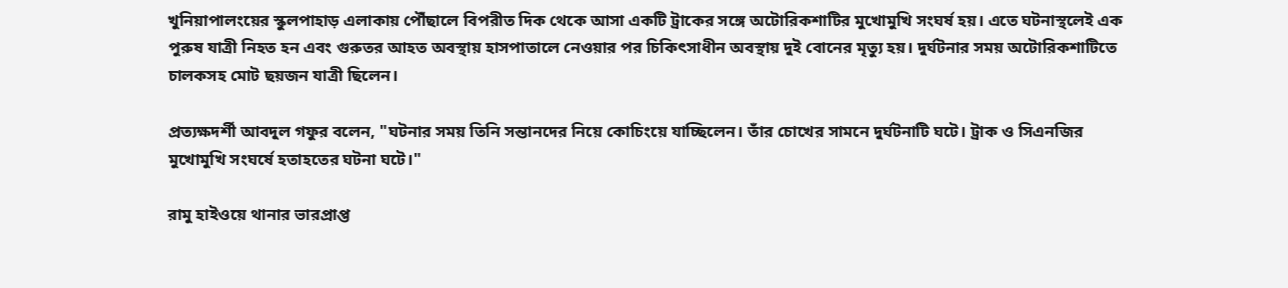খুনিয়াপালংয়ের স্কুলপাহাড় এলাকায় পৌঁছালে বিপরীত দিক থেকে আসা একটি ট্রাকের সঙ্গে অটোরিকশাটির মুখোমুখি সংঘর্ষ হয়। এতে ঘটনাস্থলেই এক পুরুষ যাত্রী নিহত হন এবং গুরুতর আহত অবস্থায় হাসপাতালে নেওয়ার পর চিকিৎসাধীন অবস্থায় দুই বোনের মৃত্যু হয়। দুর্ঘটনার সময় অটোরিকশাটিতে চালকসহ মোট ছয়জন যাত্রী ছিলেন।

প্রত্যক্ষদর্শী আবদুল গফুর বলেন, "ঘটনার সময় তিনি সন্তানদের নিয়ে কোচিংয়ে যাচ্ছিলেন। তাঁর চোখের সামনে দুর্ঘটনাটি ঘটে। ট্রাক ও সিএনজির মুখোমুখি সংঘর্ষে হতাহতের ঘটনা ঘটে।"

রামু হাইওয়ে থানার ভারপ্রাপ্ত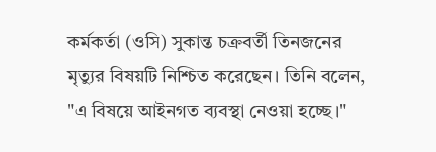কর্মকর্তা (ওসি) সুকান্ত চক্রবর্তী তিনজনের মৃত্যুর বিষয়টি নিশ্চিত করেছেন। তিনি বলেন, "এ বিষয়ে আইনগত ব্যবস্থা নেওয়া হচ্ছে।"